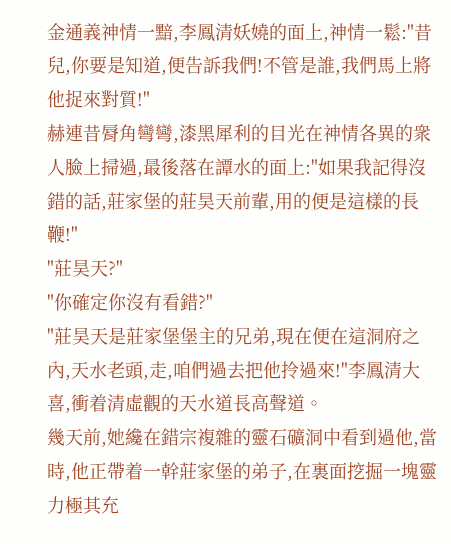金通義神情一黯,李鳳清妖嬈的面上,神情一鬆:"昔兒,你要是知道,便告訴我們!不管是誰,我們馬上將他捉來對質!"
赫連昔脣角彎彎,漆黑犀利的目光在神情各異的衆人臉上掃過,最後落在譚水的面上:"如果我記得沒錯的話,莊家堡的莊昊天前輩,用的便是這樣的長鞭!"
"莊昊天?"
"你確定你沒有看錯?"
"莊昊天是莊家堡堡主的兄弟,現在便在這洞府之內,天水老頭,走,咱們過去把他拎過來!"李鳳清大喜,衝着清虛觀的天水道長高聲道。
幾天前,她纔在錯宗複雜的靈石礦洞中看到過他,當時,他正帶着一幹莊家堡的弟子,在裏面挖掘一塊靈力極其充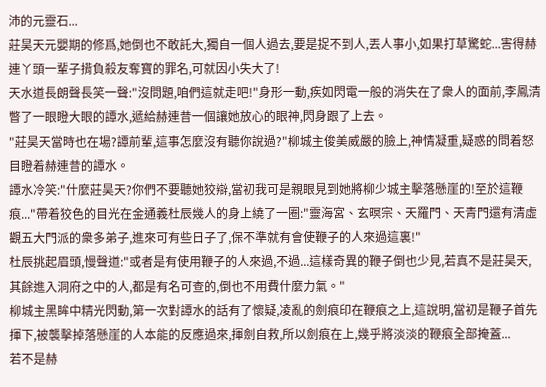沛的元靈石...
莊昊天元嬰期的修爲,她倒也不敢託大,獨自一個人過去,要是捉不到人,丟人事小,如果打草驚蛇...害得赫連丫頭一輩子揹負殺友奪寶的罪名,可就因小失大了!
天水道長朗聲長笑一聲:"沒問題,咱們這就走吧!"身形一動,疾如閃電一般的消失在了衆人的面前,李鳳清瞥了一眼瞪大眼的譚水,遞給赫連昔一個讓她放心的眼神,閃身跟了上去。
"莊昊天當時也在場?譚前輩,這事怎麼沒有聽你說過?"柳城主俊美威嚴的臉上,神情凝重,疑惑的問着怒目瞪着赫連昔的譚水。
譚水冷笑:"什麼莊昊天?你們不要聽她狡辯,當初我可是親眼見到她將柳少城主擊落懸崖的!至於這鞭痕..."帶着狡色的目光在金通義杜辰幾人的身上繞了一圈:"靈海宮、玄暝宗、天羅門、天青門還有清虛觀五大門派的衆多弟子,進來可有些日子了,保不準就有會使鞭子的人來過這裏!"
杜辰挑起眉頭,慢聲道:"或者是有使用鞭子的人來過,不過...這樣奇異的鞭子倒也少見,若真不是莊昊天,其餘進入洞府之中的人,都是有名可查的,倒也不用費什麼力氣。"
柳城主黑眸中精光閃動,第一次對譚水的話有了懷疑,凌亂的劍痕印在鞭痕之上,這說明,當初是鞭子首先揮下,被襲擊掉落懸崖的人本能的反應過來,揮劍自救,所以劍痕在上,幾乎將淡淡的鞭痕全部掩蓋...
若不是赫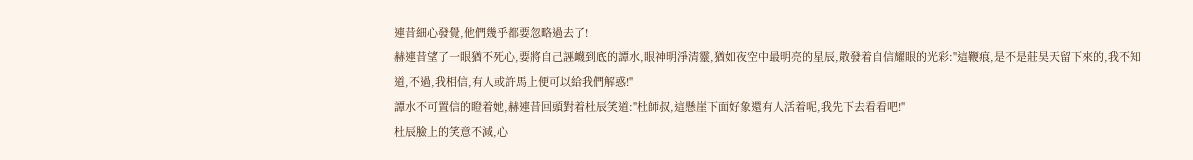連昔細心發覺,他們幾乎都要忽略過去了!
赫連昔望了一眼猶不死心,要將自己誣衊到底的譚水,眼神明淨清靈,猶如夜空中最明亮的星辰,散發着自信耀眼的光彩:"這鞭痕,是不是莊昊天留下來的,我不知道,不過,我相信,有人或許馬上便可以給我們解惑!"
譚水不可置信的瞪着她,赫連昔回頭對着杜辰笑道:"杜師叔,這懸崖下面好象還有人活着呢,我先下去看看吧!"
杜辰臉上的笑意不減,心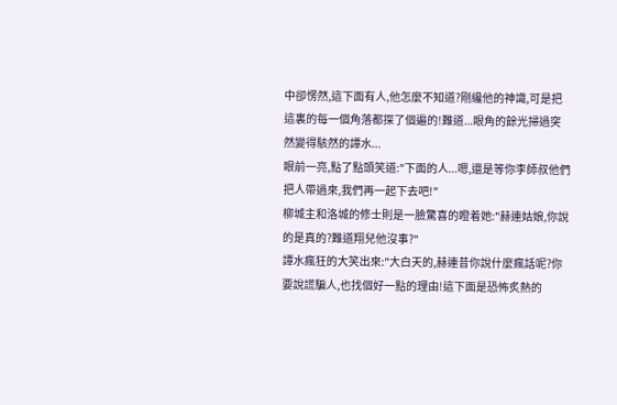中卻愣然,這下面有人,他怎麼不知道?剛纔他的神識,可是把這裏的每一個角落都探了個遍的!難道...眼角的餘光掃過突然變得駭然的譚水...
眼前一亮,點了點頭笑道:"下面的人...嗯,還是等你李師叔他們把人帶過來,我們再一起下去吧!"
柳城主和洛城的修士則是一臉驚喜的瞪着她:"赫連姑娘,你說的是真的?難道翔兒他沒事?"
譚水瘋狂的大笑出來:"大白天的,赫連昔你說什麼瘋話呢?你要說謊騙人,也找個好一點的理由!這下面是恐怖炙熱的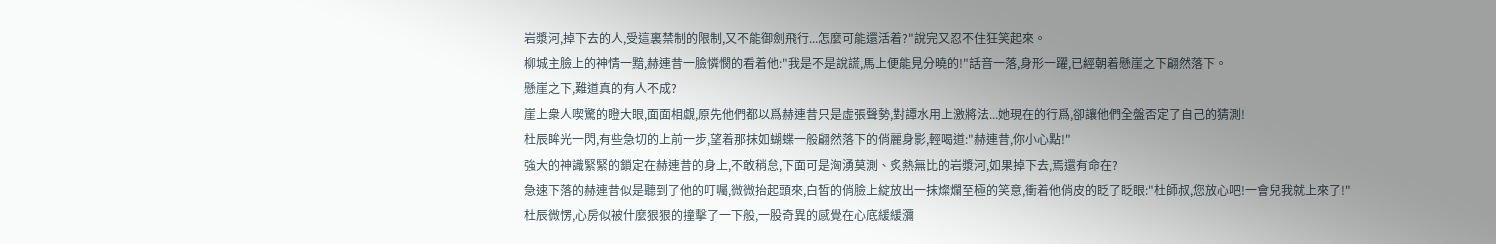岩漿河,掉下去的人,受這裏禁制的限制,又不能御劍飛行...怎麼可能還活着?"說完又忍不住狂笑起來。
柳城主臉上的神情一黯,赫連昔一臉憐憫的看着他:"我是不是說謊,馬上便能見分曉的!"話音一落,身形一躍,已經朝着懸崖之下翩然落下。
懸崖之下,難道真的有人不成?
崖上衆人喫驚的瞪大眼,面面相覷,原先他們都以爲赫連昔只是虛張聲勢,對譚水用上激將法...她現在的行爲,卻讓他們全盤否定了自己的猜測!
杜辰眸光一閃,有些急切的上前一步,望着那抹如蝴蝶一般翩然落下的俏麗身影,輕喝道:"赫連昔,你小心點!"
強大的神識緊緊的鎖定在赫連昔的身上,不敢稍怠,下面可是洶湧莫測、炙熱無比的岩漿河,如果掉下去,焉還有命在?
急速下落的赫連昔似是聽到了他的叮囑,微微抬起頭來,白皙的俏臉上綻放出一抹燦爛至極的笑意,衝着他俏皮的眨了眨眼:"杜師叔,您放心吧!一會兒我就上來了!"
杜辰微愣,心房似被什麼狠狠的撞擊了一下般,一股奇異的感覺在心底緩緩瀰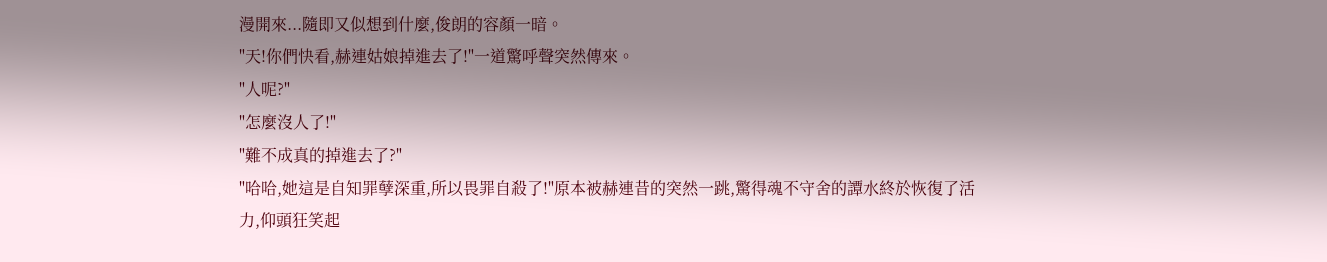漫開來...隨即又似想到什麼,俊朗的容顏一暗。
"天!你們快看,赫連姑娘掉進去了!"一道驚呼聲突然傳來。
"人呢?"
"怎麼沒人了!"
"難不成真的掉進去了?"
"哈哈,她這是自知罪孽深重,所以畏罪自殺了!"原本被赫連昔的突然一跳,驚得魂不守舍的譚水終於恢復了活力,仰頭狂笑起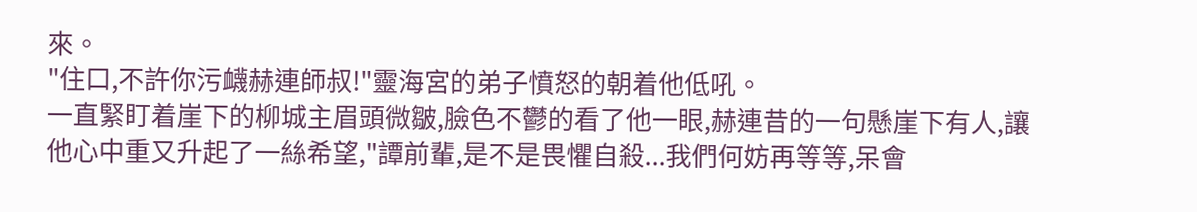來。
"住口,不許你污衊赫連師叔!"靈海宮的弟子憤怒的朝着他低吼。
一直緊盯着崖下的柳城主眉頭微皺,臉色不鬱的看了他一眼,赫連昔的一句懸崖下有人,讓他心中重又升起了一絲希望,"譚前輩,是不是畏懼自殺...我們何妨再等等,呆會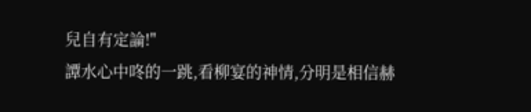兒自有定論!"
譚水心中咚的一跳,看柳宴的神情,分明是相信赫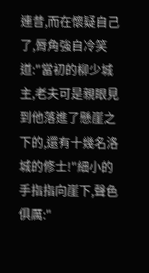連昔,而在懷疑自己了,脣角強自冷笑道:"當初的柳少城主,老夫可是親眼見到他落進了懸崖之下的,還有十幾名洛城的修士!"細小的手指指向崖下,聲色俱厲:"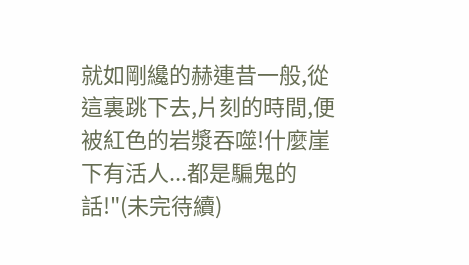就如剛纔的赫連昔一般,從這裏跳下去,片刻的時間,便被紅色的岩漿吞噬!什麼崖下有活人...都是騙鬼的話!"(未完待續)